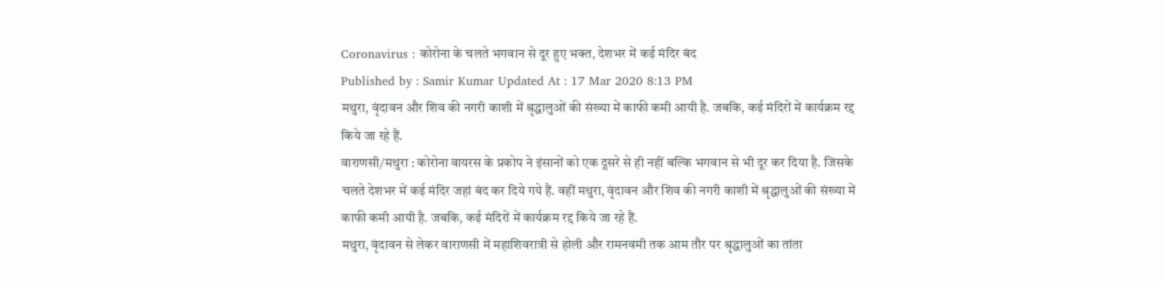Coronavirus : कोरोना के चलते भगवान से दूर हुए भक्त, देशभर में कई मंदिर बंद
Published by : Samir Kumar Updated At : 17 Mar 2020 8:13 PM
मथुरा, वृंदावन और शिव की नगरी काशी में श्रृद्धालुओं की संख्या में काफी कमी आयी है. जबकि, कई मंदिरों में कार्यक्रम रद्द किये जा रहे हैं.
वाराणसी/मथुरा : कोरोना वायरस के प्रकोप ने इंसानों को एक दूसरे से ही नहीं बल्कि भगवान से भी दूर कर दिया है. जिसके चलते देशभर में कई मंदिर जहां बंद कर दिये गये हैं. वहीं मथुरा, वृंदावन और शिव की नगरी काशी में श्रृद्धालुओं की संख्या में काफी कमी आयी है. जबकि, कई मंदिरों में कार्यक्रम रद्द किये जा रहे हैं.
मथुरा, वृंदावन से लेकर वाराणसी में महाशिवरात्री से होली और रामनवमी तक आम तौर पर श्रृद्धालुओं का तांता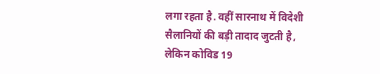लगा रहता है. वहीं सारनाथ में विदेशी सैलानियों की बड़ी तादाद जुटती है, लेकिन कोविड 19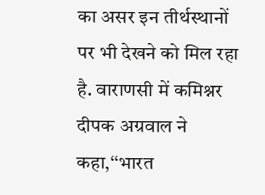का असर इन तीर्थस्थानों पर भी देखने को मिल रहा है. वाराणसी में कमिश्नर दीपक अग्रवाल ने कहा,‘‘भारत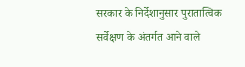सरकार के निर्देशानुसार पुरातात्विक सर्वेक्षण के अंतर्गत आने वाले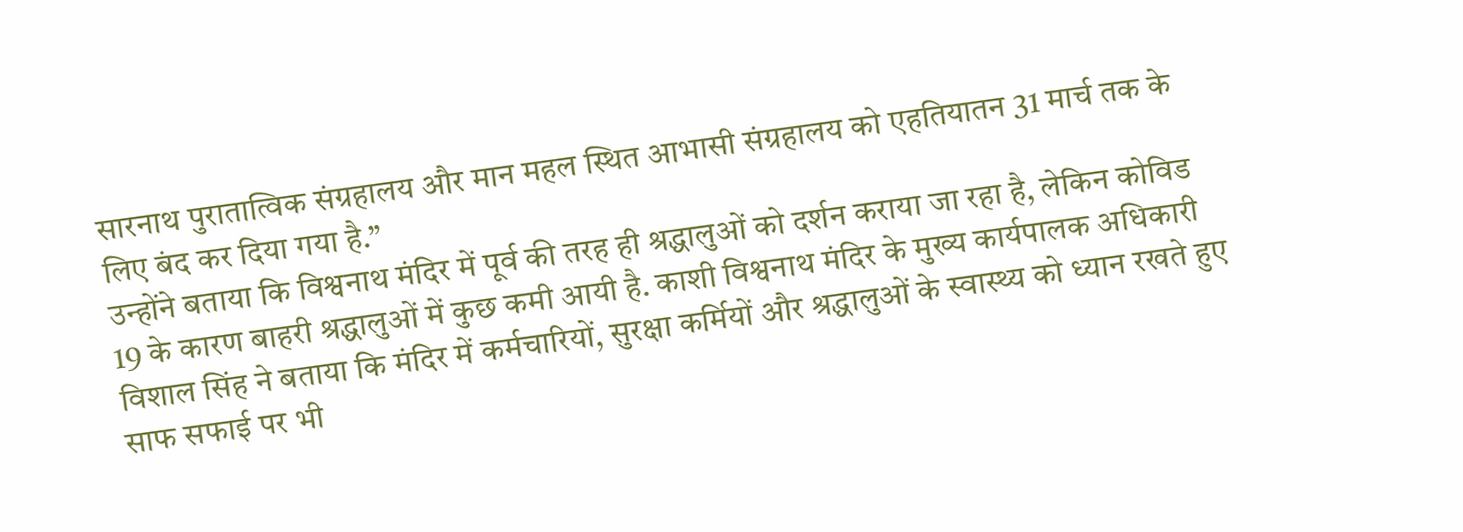सारनाथ पुरातात्विक संग्रहालय और मान महल स्थित आभासी संग्रहालय को एहतियातन 31 मार्च तक के लिए बंद कर दिया गया है.”
उन्होंने बताया कि विश्वनाथ मंदिर में पूर्व की तरह ही श्रद्धालुओं को दर्शन कराया जा रहा है, लेकिन कोविड 19 के कारण बाहरी श्रद्धालुओं में कुछ कमी आयी है. काशी विश्वनाथ मंदिर के मुख्य कार्यपालक अधिकारी विशाल सिंह ने बताया कि मंदिर में कर्मचारियों, सुरक्षा कर्मियों और श्रद्धालुओं के स्वास्थ्य को ध्यान रखते हुए साफ सफाई पर भी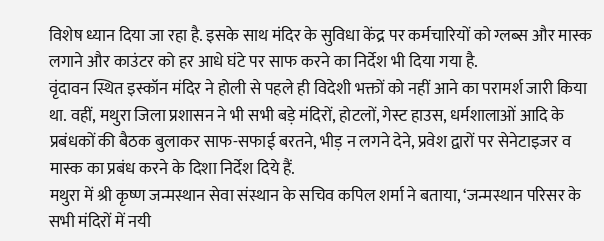विशेष ध्यान दिया जा रहा है. इसके साथ मंदिर के सुविधा केंद्र पर कर्मचारियों को ग्लब्स और मास्क लगाने और काउंटर को हर आधे घंटे पर साफ करने का निर्देश भी दिया गया है.
वृंदावन स्थित इस्कॉन मंदिर ने होली से पहले ही विदेशी भक्तों को नहीं आने का परामर्श जारी किया था. वहीं, मथुरा जिला प्रशासन ने भी सभी बड़े मंदिरों, होटलों, गेस्ट हाउस, धर्मशालाओं आदि के प्रबंधकों की बैठक बुलाकर साफ-सफाई बरतने, भीड़ न लगने देने, प्रवेश द्वारों पर सेनेटाइजर व मास्क का प्रबंध करने के दिशा निर्देश दिये हैं.
मथुरा में श्री कृष्ण जन्मस्थान सेवा संस्थान के सचिव कपिल शर्मा ने बताया, ‘जन्मस्थान परिसर के सभी मंदिरों में नयी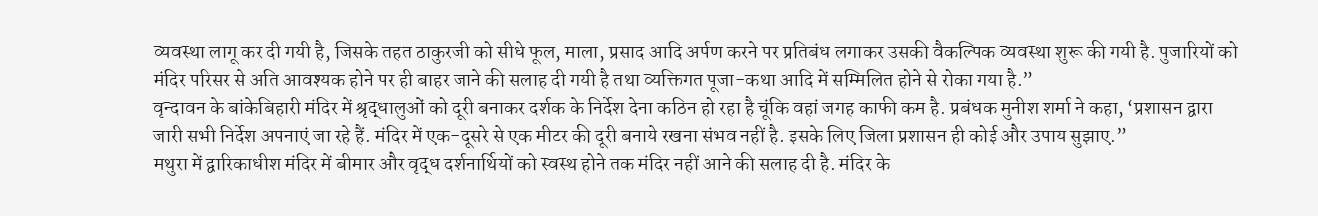व्यवस्था लागू कर दी गयी है, जिसके तहत ठाकुरजी को सीधे फूल, माला, प्रसाद आदि अर्पण करने पर प्रतिबंध लगाकर उसकी वैकल्पिक व्यवस्था शुरू की गयी है. पुजारियों को मंदिर परिसर से अति आवश्यक होने पर ही बाहर जाने की सलाह दी गयी है तथा व्यक्तिगत पूजा-कथा आदि में सम्मिलित होने से रोका गया है.”
वृन्दावन के बांकेबिहारी मंदिर में श्रृद्धालुओं को दूरी बनाकर दर्शक के निर्देश देना कठिन हो रहा है चूंकि वहां जगह काफी कम है. प्रबंधक मुनीश शर्मा ने कहा, ‘प्रशासन द्वारा जारी सभी निर्देश अपनाएं जा रहे हैं. मंदिर में एक-दूसरे से एक मीटर की दूरी बनाये रखना संभव नहीं है. इसके लिए जिला प्रशासन ही कोई और उपाय सुझाए.”
मथुरा में द्वारिकाधीश मंदिर में बीमार और वृद्ध दर्शनार्थियों को स्वस्थ होने तक मंदिर नहीं आने की सलाह दी है. मंदिर के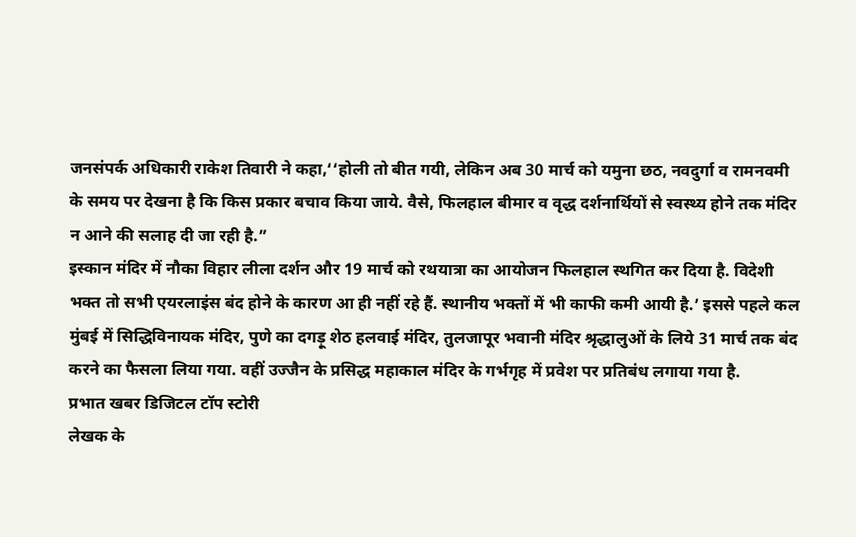जनसंपर्क अधिकारी राकेश तिवारी ने कहा,‘‘होली तो बीत गयी, लेकिन अब 30 मार्च को यमुना छठ, नवदुर्गा व रामनवमी के समय पर देखना है कि किस प्रकार बचाव किया जाये. वैसे, फिलहाल बीमार व वृद्ध दर्शनार्थियों से स्वस्थ्य होने तक मंदिर न आने की सलाह दी जा रही है.”
इस्कान मंदिर में नौका विहार लीला दर्शन और 19 मार्च को रथयात्रा का आयोजन फिलहाल स्थगित कर दिया है. विदेशी भक्त तो सभी एयरलाइंस बंद होने के कारण आ ही नहीं रहे हैं. स्थानीय भक्तों में भी काफी कमी आयी है.’ इससे पहले कल मुंबई में सिद्धिविनायक मंदिर, पुणे का दगड़ू शेठ हलवाई मंदिर, तुलजापूर भवानी मंदिर श्रृद्धालुओं के लिये 31 मार्च तक बंद करने का फैसला लिया गया. वहीं उज्जैन के प्रसिद्ध महाकाल मंदिर के गर्भगृह में प्रवेश पर प्रतिबंध लगाया गया है.
प्रभात खबर डिजिटल टॉप स्टोरी
लेखक के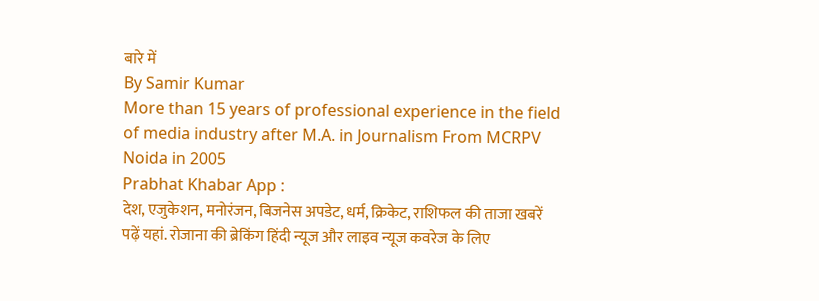बारे में
By Samir Kumar
More than 15 years of professional experience in the field of media industry after M.A. in Journalism From MCRPV Noida in 2005
Prabhat Khabar App :
देश, एजुकेशन, मनोरंजन, बिजनेस अपडेट, धर्म, क्रिकेट, राशिफल की ताजा खबरें पढ़ें यहां. रोजाना की ब्रेकिंग हिंदी न्यूज और लाइव न्यूज कवरेज के लिए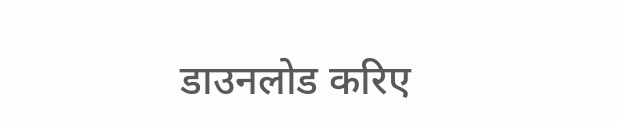डाउनलोड करिए